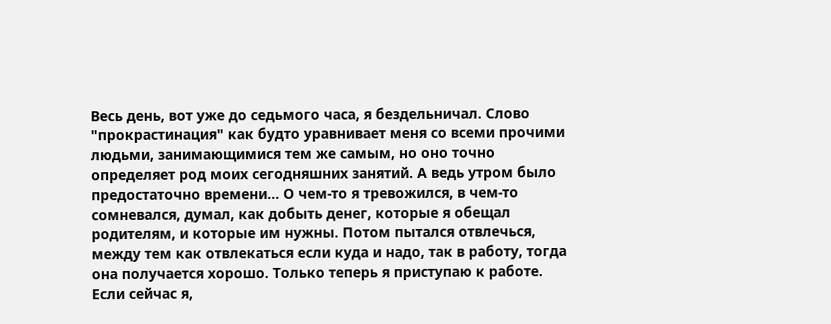Весь день, вот уже до седьмого часа, я бездельничал. Слово "прокрастинация" как будто уравнивает меня со всеми прочими людьми, занимающимися тем же самым, но оно точно определяет род моих сегодняшних занятий. А ведь утром было предостаточно времени... О чем-то я тревожился, в чем-то сомневался, думал, как добыть денег, которые я обещал родителям, и которые им нужны. Потом пытался отвлечься, между тем как отвлекаться если куда и надо, так в работу, тогда она получается хорошо. Только теперь я приступаю к работе. Если сейчас я,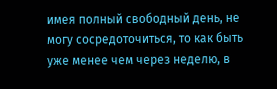имея полный свободный день, не могу сосредоточиться, то как быть уже менее чем через неделю, в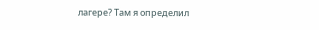лагере? Там я определил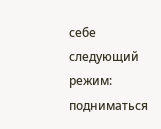себе следующий режим: подниматься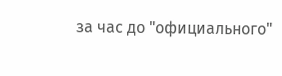за час до "официального"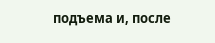подъема и, после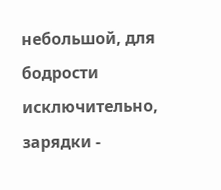небольшой, для бодрости исключительно, зарядки -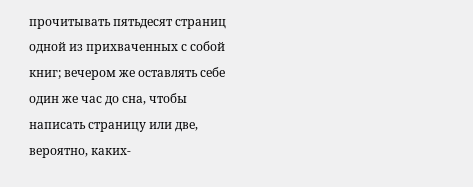прочитывать пятьдесят страниц одной из прихваченных с собой книг; вечером же оставлять себе один же час до сна, чтобы написать страницу или две, вероятно, каких-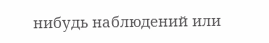нибудь наблюдений или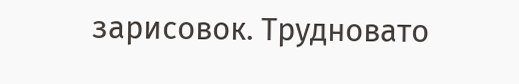зарисовок. Трудновато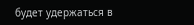будет удержаться в